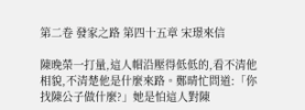第二卷 發家之路 第四十五章 宋璟來信

陳晚榮一打量,這人帽沿壓得低低的,看不清他相貌,不清楚他是什麼來路。鄭晴忙問道:「你找陳公子做什麼?」她是怕這人對陳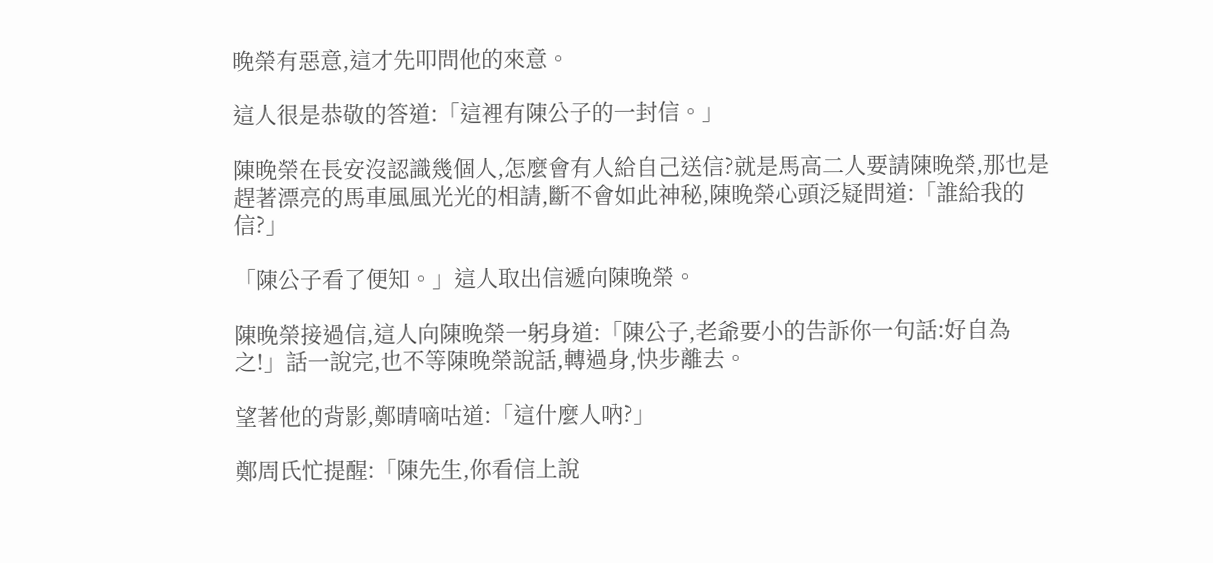晚榮有惡意,這才先叩問他的來意。

這人很是恭敬的答道:「這裡有陳公子的一封信。」

陳晚榮在長安沒認識幾個人,怎麼會有人給自己送信?就是馬高二人要請陳晚榮,那也是趕著漂亮的馬車風風光光的相請,斷不會如此神秘,陳晚榮心頭泛疑問道:「誰給我的信?」

「陳公子看了便知。」這人取出信遞向陳晚榮。

陳晚榮接過信,這人向陳晚榮一躬身道:「陳公子,老爺要小的告訴你一句話:好自為之!」話一說完,也不等陳晚榮說話,轉過身,快步離去。

望著他的背影,鄭晴嘀咕道:「這什麼人吶?」

鄭周氏忙提醒:「陳先生,你看信上說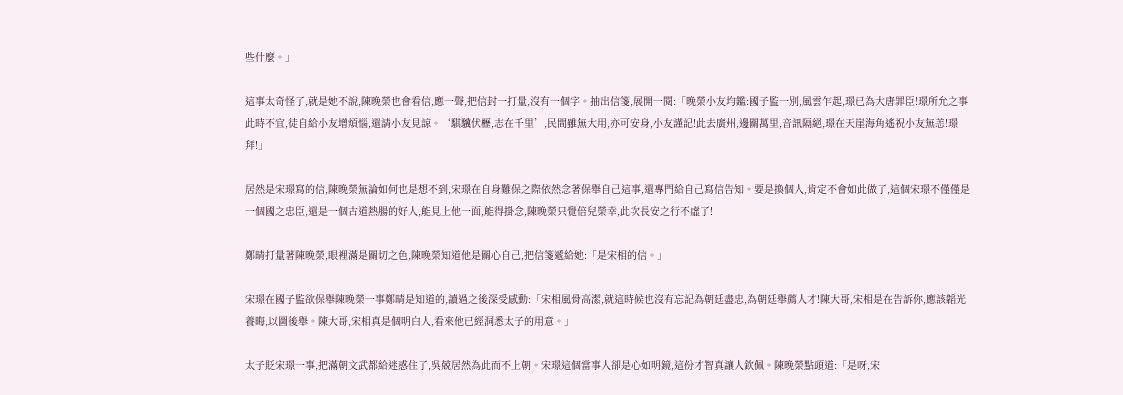些什麼。」

這事太奇怪了,就是她不說,陳晚榮也會看信,應一聲,把信封一打量,沒有一個字。抽出信箋,展開一閱:「晚榮小友均鑑:國子監一別,風雲乍起,璟已為大唐罪臣!璟所允之事此時不宜,徒自給小友增煩惱,還請小友見諒。‘騏驥伏櫪,志在千里’,民間雖無大用,亦可安身,小友謹記!此去廣州,邊關萬里,音訊隔絕,璟在天崖海角遙祝小友無恙!璟拜!」

居然是宋璟寫的信,陳晚榮無論如何也是想不到,宋璟在自身難保之際依然念著保舉自己這事,還專門給自己寫信告知。要是換個人,肯定不會如此做了,這個宋璟不僅僅是一個國之忠臣,還是一個古道熱腸的好人,能見上他一面,能得掛念,陳晚榮只覺倍兒榮幸,此次長安之行不虛了!

鄭晴打量著陳晚榮,眼裡滿是關切之色,陳晚榮知道他是關心自己,把信箋遞給她:「是宋相的信。」

宋璟在國子監欲保舉陳晚榮一事鄭晴是知道的,讀過之後深受感動:「宋相風骨高潔,就這時候也沒有忘記為朝廷盡忠,為朝廷舉薦人才!陳大哥,宋相是在告訴你,應該韜光養晦,以圖後舉。陳大哥,宋相真是個明白人,看來他已經洞悉太子的用意。」

太子貶宋璟一事,把滿朝文武都給迷惑住了,吳兢居然為此而不上朝。宋璟這個當事人卻是心如明鏡,這份才智真讓人欽佩。陳晚榮點頭道:「是呀,宋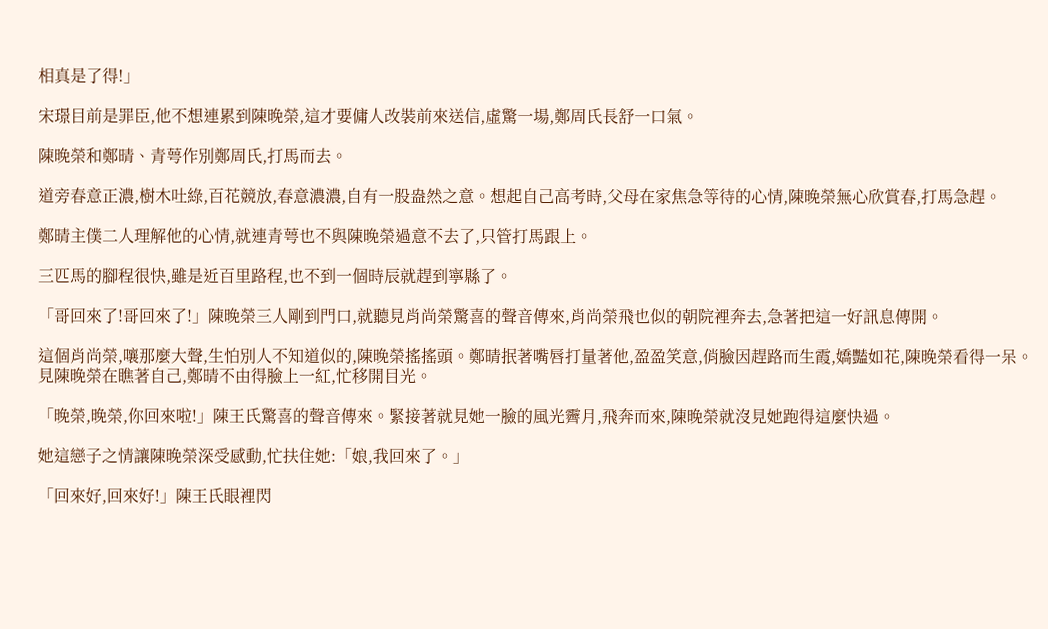相真是了得!」

宋璟目前是罪臣,他不想連累到陳晚榮,這才要傭人改裝前來送信,虛驚一場,鄭周氏長舒一口氣。

陳晚榮和鄭晴、青萼作別鄭周氏,打馬而去。

道旁春意正濃,樹木吐綠,百花競放,春意濃濃,自有一股盎然之意。想起自己高考時,父母在家焦急等待的心情,陳晚榮無心欣賞春,打馬急趕。

鄭晴主僕二人理解他的心情,就連青萼也不與陳晚榮過意不去了,只管打馬跟上。

三匹馬的腳程很快,雖是近百里路程,也不到一個時辰就趕到寧縣了。

「哥回來了!哥回來了!」陳晚榮三人剛到門口,就聽見肖尚榮驚喜的聲音傳來,肖尚榮飛也似的朝院裡奔去,急著把這一好訊息傳開。

這個肖尚榮,嚷那麼大聲,生怕別人不知道似的,陳晚榮搖搖頭。鄭晴抿著嘴唇打量著他,盈盈笑意,俏臉因趕路而生霞,嬌豔如花,陳晚榮看得一呆。見陳晚榮在瞧著自己,鄭晴不由得臉上一紅,忙移開目光。

「晚榮,晚榮,你回來啦!」陳王氏驚喜的聲音傳來。緊接著就見她一臉的風光霽月,飛奔而來,陳晚榮就沒見她跑得這麼快過。

她這戀子之情讓陳晚榮深受感動,忙扶住她:「娘,我回來了。」

「回來好,回來好!」陳王氏眼裡閃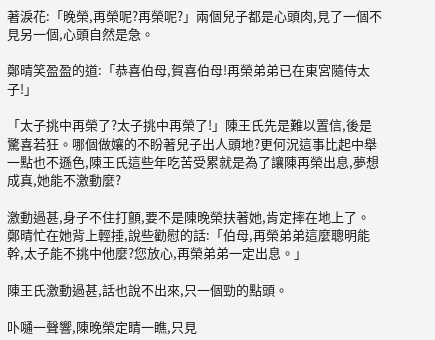著淚花:「晚榮,再榮呢?再榮呢?」兩個兒子都是心頭肉,見了一個不見另一個,心頭自然是急。

鄭晴笑盈盈的道:「恭喜伯母,賀喜伯母!再榮弟弟已在東宮隨侍太子!」

「太子挑中再榮了?太子挑中再榮了!」陳王氏先是難以置信,後是驚喜若狂。哪個做孃的不盼著兒子出人頭地?更何況這事比起中舉一點也不遜色,陳王氏這些年吃苦受累就是為了讓陳再榮出息,夢想成真,她能不激動麼?

激動過甚,身子不住打顫,要不是陳晚榮扶著她,肯定摔在地上了。鄭晴忙在她背上輕捶,說些勸慰的話:「伯母,再榮弟弟這麼聰明能幹,太子能不挑中他麼?您放心,再榮弟弟一定出息。」

陳王氏激動過甚,話也說不出來,只一個勁的點頭。

卟嗵一聲響,陳晚榮定睛一瞧,只見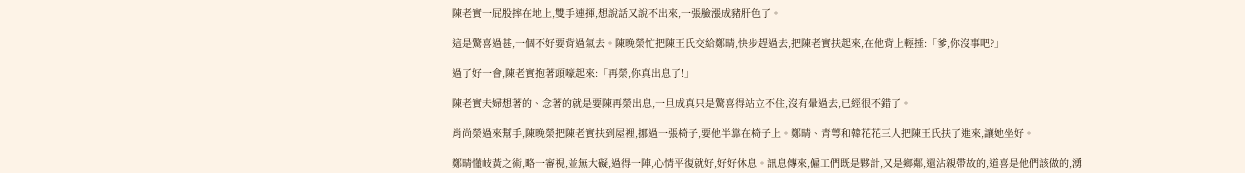陳老實一屁股摔在地上,雙手連揮,想說話又說不出來,一張臉漲成豬肝色了。

這是驚喜過甚,一個不好要背過氣去。陳晚榮忙把陳王氏交給鄭晴,快步趕過去,把陳老實扶起來,在他背上輕捶:「爹,你沒事吧?」

過了好一會,陳老實抱著頭嚎起來:「再榮,你真出息了!」

陳老實夫婦想著的、念著的就是要陳再榮出息,一旦成真只是驚喜得站立不住,沒有暈過去,已經很不錯了。

肖尚榮過來幫手,陳晚榮把陳老實扶到屋裡,挪過一張椅子,要他半靠在椅子上。鄭晴、青萼和韓花花三人把陳王氏扶了進來,讓她坐好。

鄭晴懂岐黃之術,略一審視,並無大礙,過得一陣,心情平復就好,好好休息。訊息傳來,僱工們既是夥計,又是鄉鄰,還沾親帶故的,道喜是他們該做的,湧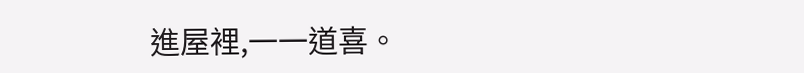進屋裡,一一道喜。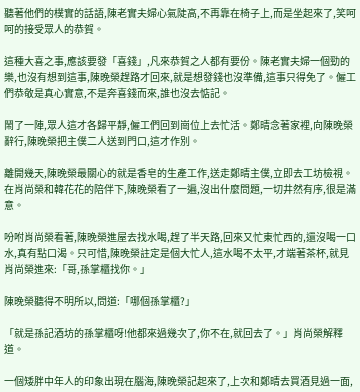聽著他們的樸實的話語,陳老實夫婦心氣陡高,不再靠在椅子上,而是坐起來了,笑呵呵的接受眾人的恭賀。

這種大喜之事,應該要發「喜錢」,凡來恭賀之人都有要份。陳老實夫婦一個勁的樂,也沒有想到這事,陳晚榮趕路才回來,就是想發錢也沒準備,這事只得免了。僱工們恭敬是真心實意,不是奔喜錢而來,誰也沒去惦記。

鬧了一陣,眾人這才各歸平靜,僱工們回到崗位上去忙活。鄭晴念著家裡,向陳晚榮辭行,陳晚榮把主僕二人送到門口,這才作別。

離開幾天,陳晚榮最關心的就是香皂的生產工作,送走鄭晴主僕,立即去工坊檢視。在肖尚榮和韓花花的陪伴下,陳晚榮看了一遍,沒出什麼問題,一切井然有序,很是滿意。

吩咐肖尚榮看著,陳晚榮進屋去找水喝,趕了半天路,回來又忙東忙西的,還沒喝一口水,真有點口渴。只可惜,陳晚榮註定是個大忙人,這水喝不太平,才端著茶杯,就見肖尚榮進來:「哥,孫掌櫃找你。」

陳晚榮聽得不明所以,問道:「哪個孫掌櫃?」

「就是孫記酒坊的孫掌櫃呀!他都來過幾次了,你不在,就回去了。」肖尚榮解釋道。

一個矮胖中年人的印象出現在腦海,陳晚榮記起來了,上次和鄭晴去買酒見過一面,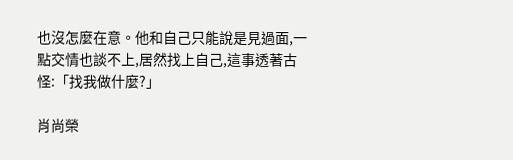也沒怎麼在意。他和自己只能說是見過面,一點交情也談不上,居然找上自己,這事透著古怪:「找我做什麼?」

肖尚榮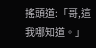搖頭道:「哥,這我哪知道。」